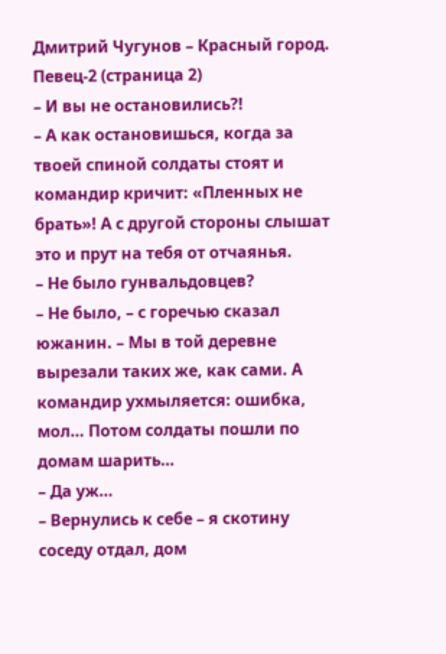Дмитрий Чугунов – Красный город. Певец-2 (страница 2)
– И вы не остановились?!
– А как остановишься, когда за твоей спиной солдаты стоят и командир кричит: «Пленных не брать»! А с другой стороны слышат это и прут на тебя от отчаянья.
– Не было гунвальдовцев?
– Не было, – с горечью сказал южанин. – Мы в той деревне вырезали таких же, как сами. А командир ухмыляется: ошибка, мол… Потом солдаты пошли по домам шарить…
– Да уж…
– Вернулись к себе – я скотину соседу отдал, дом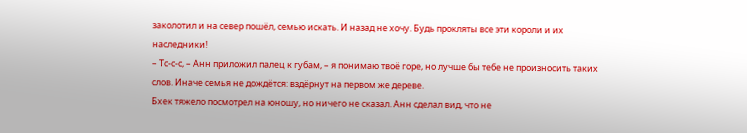заколотил и на север пошёл, семью искать. И назад не хочу. Будь прокляты все эти короли и их наследники!
– Тс-с-с, – Анн приложил палец к губам, – я понимаю твоё горе, но лучше бы тебе не произносить таких слов. Иначе семья не дождётся: вздёрнут на первом же дереве.
Бхек тяжело посмотрел на юношу, но ничего не сказал. Анн сделал вид, что не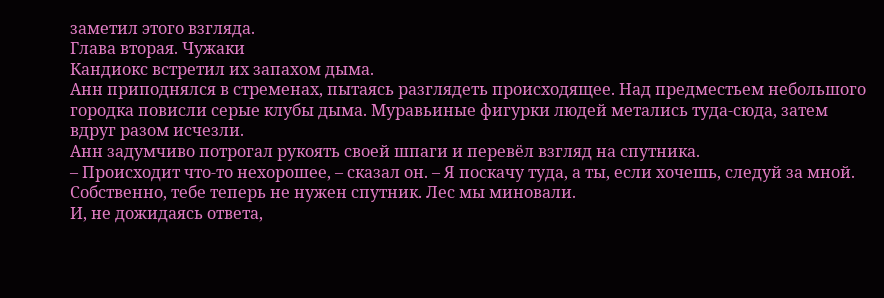заметил этого взгляда.
Глава вторая. Чужаки
Кандиокс встретил их запахом дыма.
Анн приподнялся в стременах, пытаясь разглядеть происходящее. Над предместьем небольшого городка повисли серые клубы дыма. Муравьиные фигурки людей метались туда-сюда, затем вдруг разом исчезли.
Анн задумчиво потрогал рукоять своей шпаги и перевёл взгляд на спутника.
– Происходит что-то нехорошее, – сказал он. – Я поскачу туда, а ты, если хочешь, следуй за мной. Собственно, тебе теперь не нужен спутник. Лес мы миновали.
И, не дожидаясь ответа,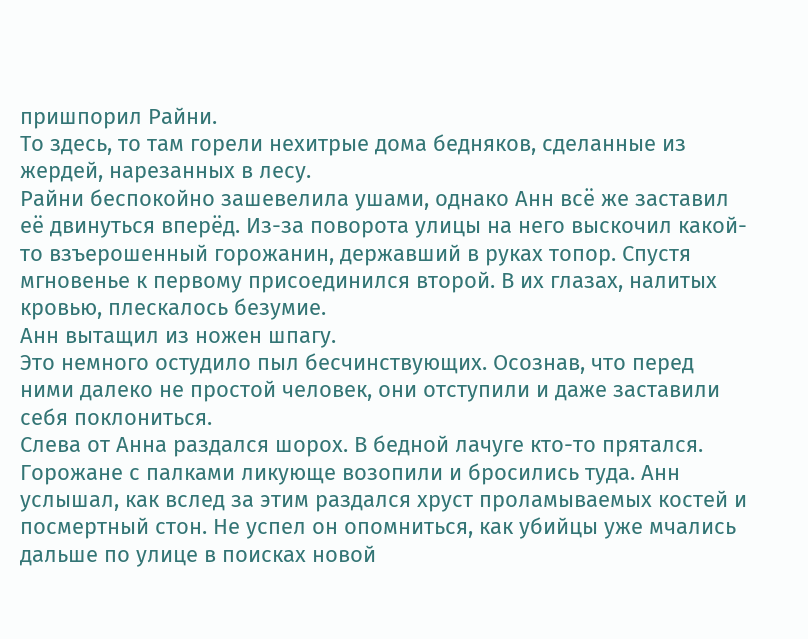пришпорил Райни.
То здесь, то там горели нехитрые дома бедняков, сделанные из жердей, нарезанных в лесу.
Райни беспокойно зашевелила ушами, однако Анн всё же заставил её двинуться вперёд. Из-за поворота улицы на него выскочил какой-то взъерошенный горожанин, державший в руках топор. Спустя мгновенье к первому присоединился второй. В их глазах, налитых кровью, плескалось безумие.
Анн вытащил из ножен шпагу.
Это немного остудило пыл бесчинствующих. Осознав, что перед ними далеко не простой человек, они отступили и даже заставили себя поклониться.
Слева от Анна раздался шорох. В бедной лачуге кто-то прятался. Горожане с палками ликующе возопили и бросились туда. Анн услышал, как вслед за этим раздался хруст проламываемых костей и посмертный стон. Не успел он опомниться, как убийцы уже мчались дальше по улице в поисках новой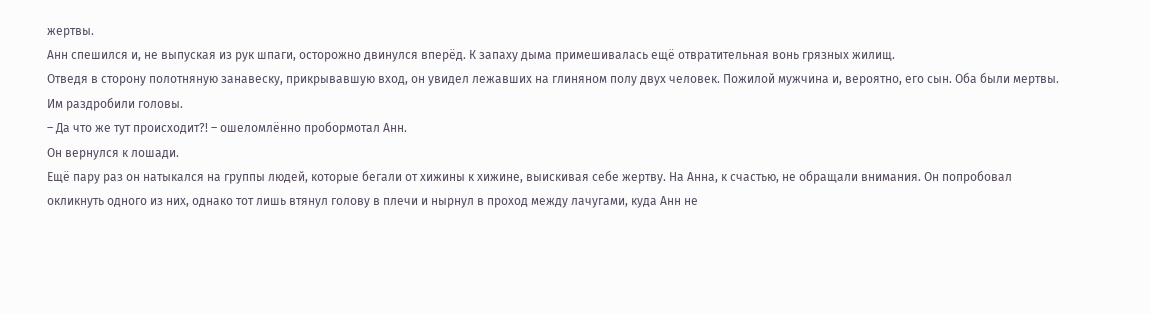жертвы.
Анн спешился и, не выпуская из рук шпаги, осторожно двинулся вперёд. К запаху дыма примешивалась ещё отвратительная вонь грязных жилищ.
Отведя в сторону полотняную занавеску, прикрывавшую вход, он увидел лежавших на глиняном полу двух человек. Пожилой мужчина и, вероятно, его сын. Оба были мертвы. Им раздробили головы.
– Да что же тут происходит?! – ошеломлённо пробормотал Анн.
Он вернулся к лошади.
Ещё пару раз он натыкался на группы людей, которые бегали от хижины к хижине, выискивая себе жертву. На Анна, к счастью, не обращали внимания. Он попробовал окликнуть одного из них, однако тот лишь втянул голову в плечи и нырнул в проход между лачугами, куда Анн не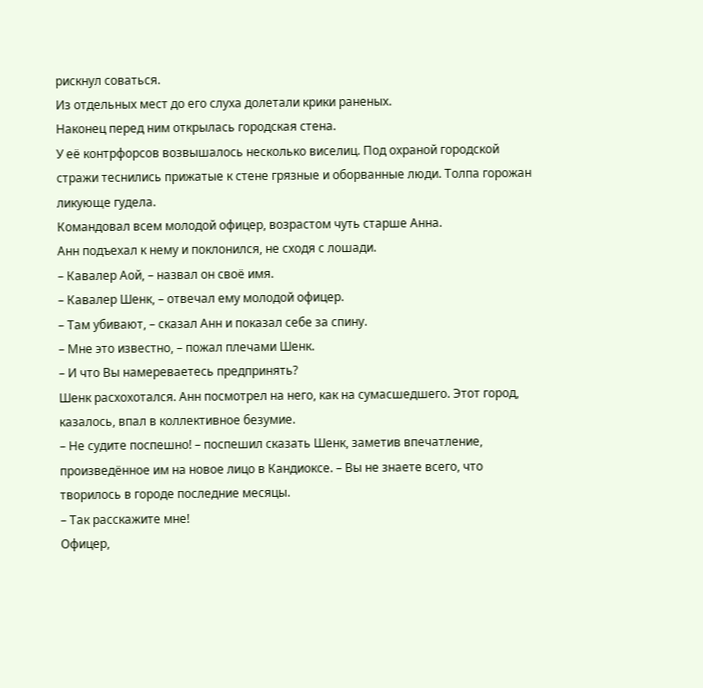рискнул соваться.
Из отдельных мест до его слуха долетали крики раненых.
Наконец перед ним открылась городская стена.
У её контрфорсов возвышалось несколько виселиц. Под охраной городской стражи теснились прижатые к стене грязные и оборванные люди. Толпа горожан ликующе гудела.
Командовал всем молодой офицер, возрастом чуть старше Анна.
Анн подъехал к нему и поклонился, не сходя с лошади.
– Кавалер Аой, – назвал он своё имя.
– Кавалер Шенк, – отвечал ему молодой офицер.
– Там убивают, – сказал Анн и показал себе за спину.
– Мне это известно, – пожал плечами Шенк.
– И что Вы намереваетесь предпринять?
Шенк расхохотался. Анн посмотрел на него, как на сумасшедшего. Этот город, казалось, впал в коллективное безумие.
– Не судите поспешно! – поспешил сказать Шенк, заметив впечатление, произведённое им на новое лицо в Кандиоксе. – Вы не знаете всего, что творилось в городе последние месяцы.
– Так расскажите мне!
Офицер,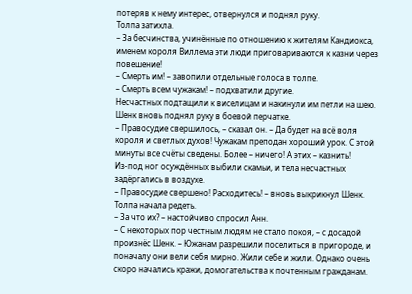потеряв к нему интерес, отвернулся и поднял руку.
Толпа затихла.
– За бесчинства, учинённые по отношению к жителям Кандиокса, именем короля Виллема эти люди приговариваются к казни через повешение!
– Смерть им! – завопили отдельные голоса в толпе.
– Смерть всем чужакам! – подхватили другие.
Несчастных подтащили к виселицам и накинули им петли на шею.
Шенк вновь поднял руку в боевой перчатке.
– Правосудие свершилось, – сказал он. – Да будет на всё воля короля и светлых духов! Чужакам преподан хороший урок. С этой минуты все счёты сведены. Более – ничего! А этих – казнить!
Из-под ног осуждённых выбили скамьи, и тела несчастных задёргались в воздухе.
– Правосудие свершено! Расходитесь! – вновь выкрикнул Шенк.
Толпа начала редеть.
– За что их? – настойчиво спросил Анн.
– С некоторых пор честным людям не стало покоя, – с досадой произнёс Шенк. – Южанам разрешили поселиться в пригороде, и поначалу они вели себя мирно. Жили себе и жили. Однако очень скоро начались кражи, домогательства к почтенным гражданам.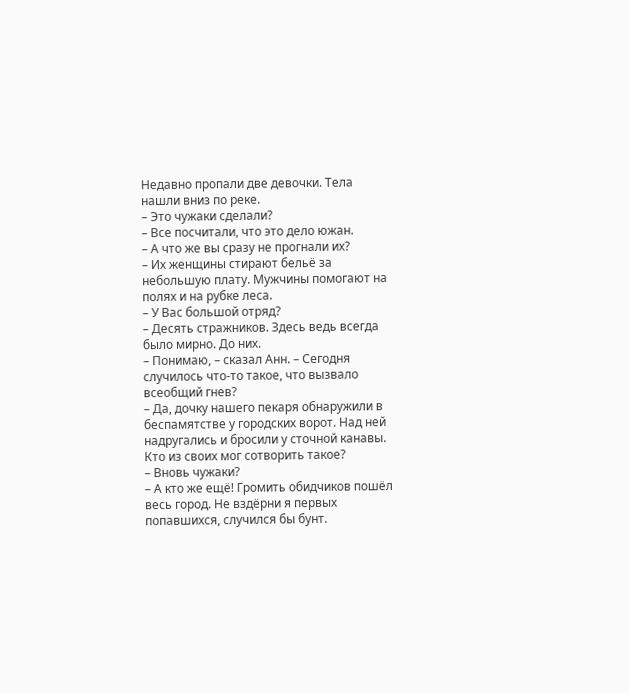Недавно пропали две девочки. Тела нашли вниз по реке.
– Это чужаки сделали?
– Все посчитали, что это дело южан.
– А что же вы сразу не прогнали их?
– Их женщины стирают бельё за небольшую плату. Мужчины помогают на полях и на рубке леса.
– У Вас большой отряд?
– Десять стражников. Здесь ведь всегда было мирно. До них.
– Понимаю, – сказал Анн. – Сегодня случилось что-то такое, что вызвало всеобщий гнев?
– Да, дочку нашего пекаря обнаружили в беспамятстве у городских ворот. Над ней надругались и бросили у сточной канавы. Кто из своих мог сотворить такое?
– Вновь чужаки?
– А кто же ещё! Громить обидчиков пошёл весь город. Не вздёрни я первых попавшихся, случился бы бунт.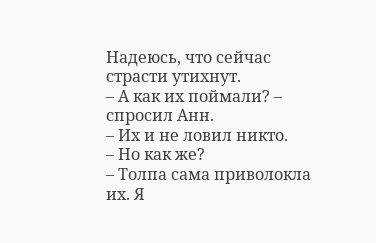Надеюсь, что сейчас страсти утихнут.
– А как их поймали? – спросил Анн.
– Их и не ловил никто.
– Но как же?
– Толпа сама приволокла их. Я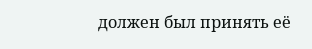должен был принять её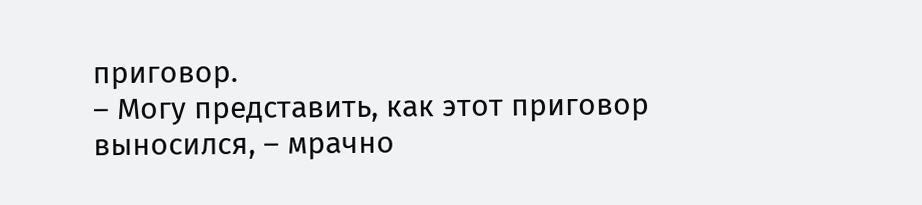приговор.
– Могу представить, как этот приговор выносился, – мрачно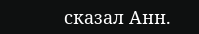сказал Анн.